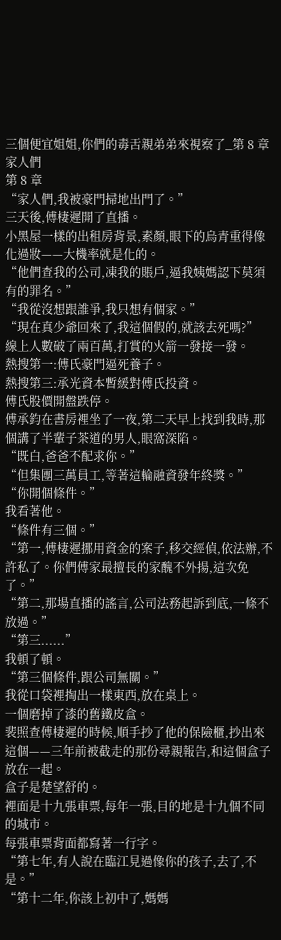三個便宜姐姐,你們的毒舌親弟弟來視察了_第 8 章 家人們
第 8 章
“家人們,我被豪門掃地出門了。”
三天後,傅棲遲開了直播。
小黑屋一樣的出租房背景,素顏,眼下的烏青重得像化過妝——大機率就是化的。
“他們查我的公司,凍我的賬戶,逼我姨媽認下莫須有的罪名。”
“我從沒想跟誰爭,我只想有個家。”
“現在真少爺回來了,我這個假的,就該去死嗎?”
線上人數破了兩百萬,打賞的火箭一發接一發。
熱搜第一:傅氏豪門逼死養子。
熱搜第三:承光資本暫緩對傅氏投資。
傅氏股價開盤跌停。
傅承鈞在書房裡坐了一夜,第二天早上找到我時,那個講了半輩子茶道的男人,眼窩深陷。
“既白,爸爸不配求你。”
“但集團三萬員工,等著這輪融資發年終獎。”
“你開個條件。”
我看著他。
“條件有三個。”
“第一,傅棲遲挪用資金的案子,移交經偵,依法辦,不許私了。你們傅家最擅長的家醜不外揚,這次免了。”
“第二,那場直播的謠言,公司法務起訴到底,一條不放過。”
“第三......”
我頓了頓。
“第三個條件,跟公司無關。”
我從口袋裡掏出一樣東西,放在桌上。
一個磨掉了漆的舊鐵皮盒。
裴照查傅棲遲的時候,順手抄了他的保險櫃,抄出來這個——三年前被截走的那份尋親報告,和這個盒子放在一起。
盒子是楚望舒的。
裡面是十九張車票,每年一張,目的地是十九個不同的城市。
每張車票背面都寫著一行字。
“第七年,有人說在臨江見過像你的孩子,去了,不是。”
“第十二年,你該上初中了,媽媽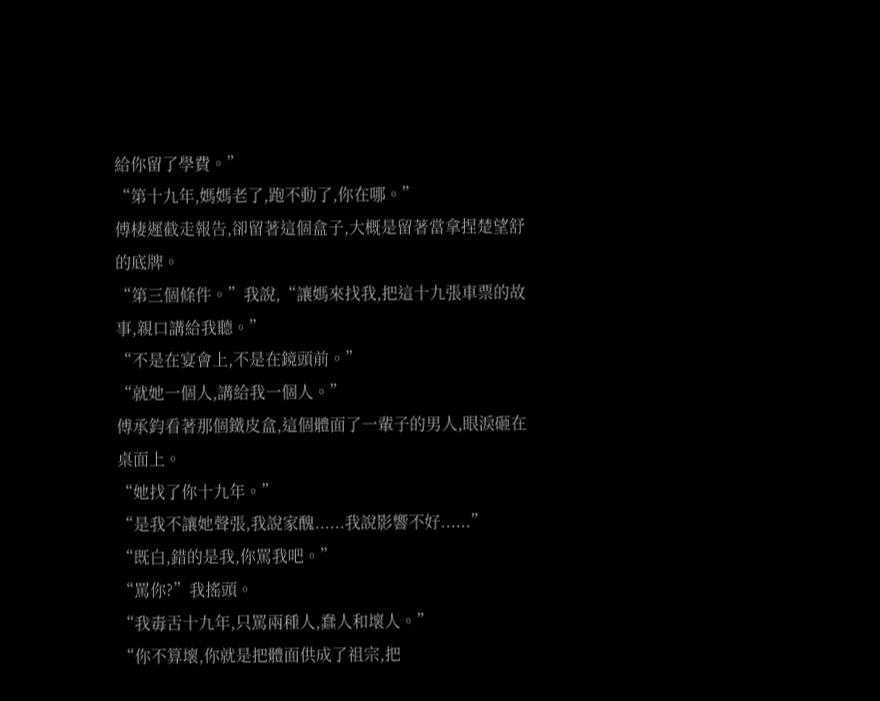給你留了學費。”
“第十九年,媽媽老了,跑不動了,你在哪。”
傅棲遲截走報告,卻留著這個盒子,大概是留著當拿捏楚望舒的底牌。
“第三個條件。”我說,“讓媽來找我,把這十九張車票的故事,親口講給我聽。”
“不是在宴會上,不是在鏡頭前。”
“就她一個人,講給我一個人。”
傅承鈞看著那個鐵皮盒,這個體面了一輩子的男人,眼淚砸在桌面上。
“她找了你十九年。”
“是我不讓她聲張,我說家醜......我說影響不好......”
“既白,錯的是我,你罵我吧。”
“罵你?”我搖頭。
“我毒舌十九年,只罵兩種人,蠢人和壞人。”
“你不算壞,你就是把體面供成了祖宗,把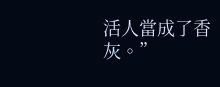活人當成了香灰。”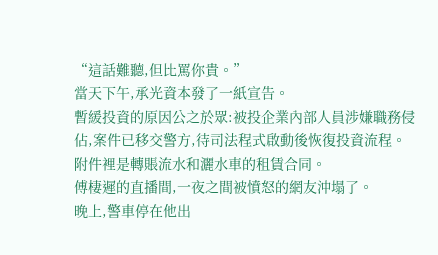“這話難聽,但比罵你貴。”
當天下午,承光資本發了一紙宣告。
暫緩投資的原因公之於眾:被投企業內部人員涉嫌職務侵佔,案件已移交警方,待司法程式啟動後恢復投資流程。
附件裡是轉賬流水和灑水車的租賃合同。
傅棲遲的直播間,一夜之間被憤怒的網友沖塌了。
晚上,警車停在他出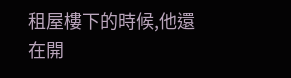租屋樓下的時候,他還在開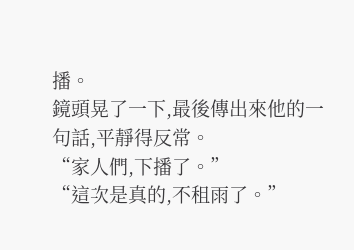播。
鏡頭晃了一下,最後傳出來他的一句話,平靜得反常。
“家人們,下播了。”
“這次是真的,不租雨了。”